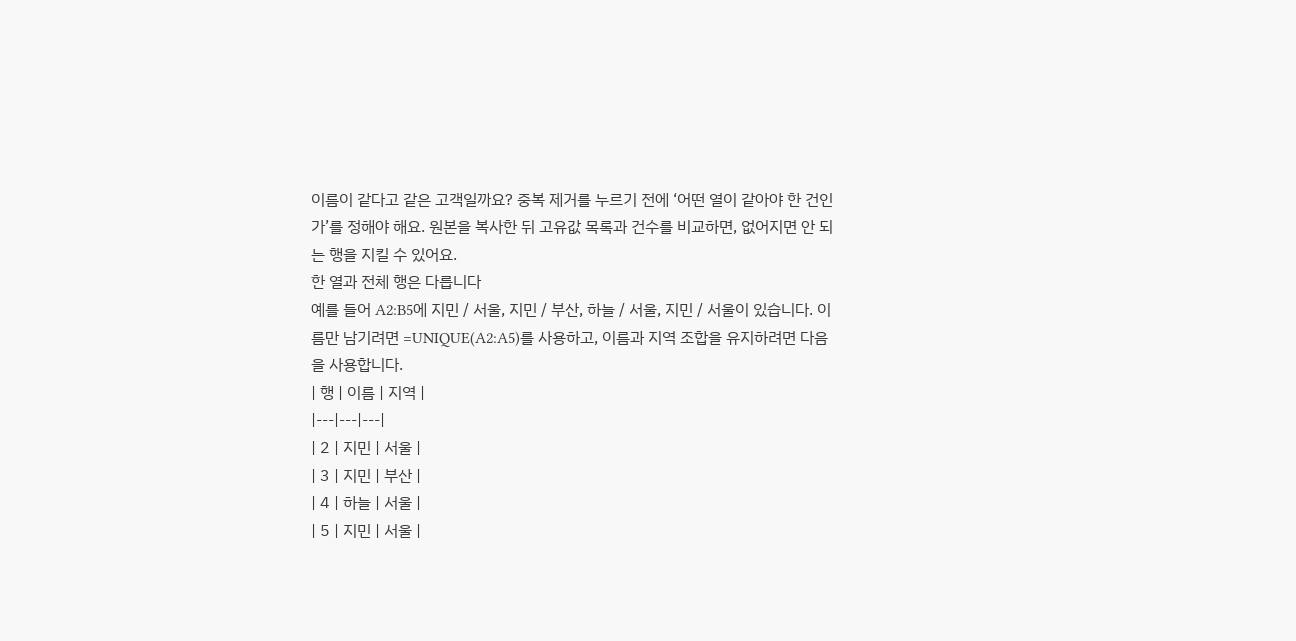이름이 같다고 같은 고객일까요? 중복 제거를 누르기 전에 ‘어떤 열이 같아야 한 건인가’를 정해야 해요. 원본을 복사한 뒤 고유값 목록과 건수를 비교하면, 없어지면 안 되는 행을 지킬 수 있어요.
한 열과 전체 행은 다릅니다
예를 들어 A2:B5에 지민 / 서울, 지민 / 부산, 하늘 / 서울, 지민 / 서울이 있습니다. 이름만 남기려면 =UNIQUE(A2:A5)를 사용하고, 이름과 지역 조합을 유지하려면 다음을 사용합니다.
| 행 | 이름 | 지역 |
|---|---|---|
| 2 | 지민 | 서울 |
| 3 | 지민 | 부산 |
| 4 | 하늘 | 서울 |
| 5 | 지민 | 서울 |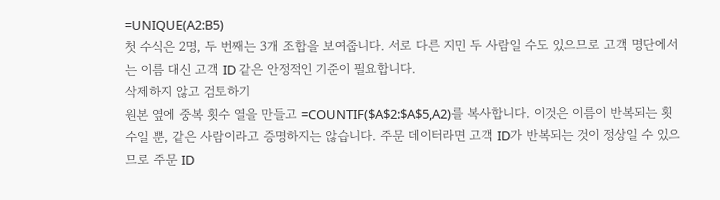=UNIQUE(A2:B5)
첫 수식은 2명, 두 번째는 3개 조합을 보여줍니다. 서로 다른 지민 두 사람일 수도 있으므로 고객 명단에서는 이름 대신 고객 ID 같은 안정적인 기준이 필요합니다.
삭제하지 않고 검토하기
원본 옆에 중복 횟수 열을 만들고 =COUNTIF($A$2:$A$5,A2)를 복사합니다. 이것은 이름이 반복되는 횟수일 뿐, 같은 사람이라고 증명하지는 않습니다. 주문 데이터라면 고객 ID가 반복되는 것이 정상일 수 있으므로 주문 ID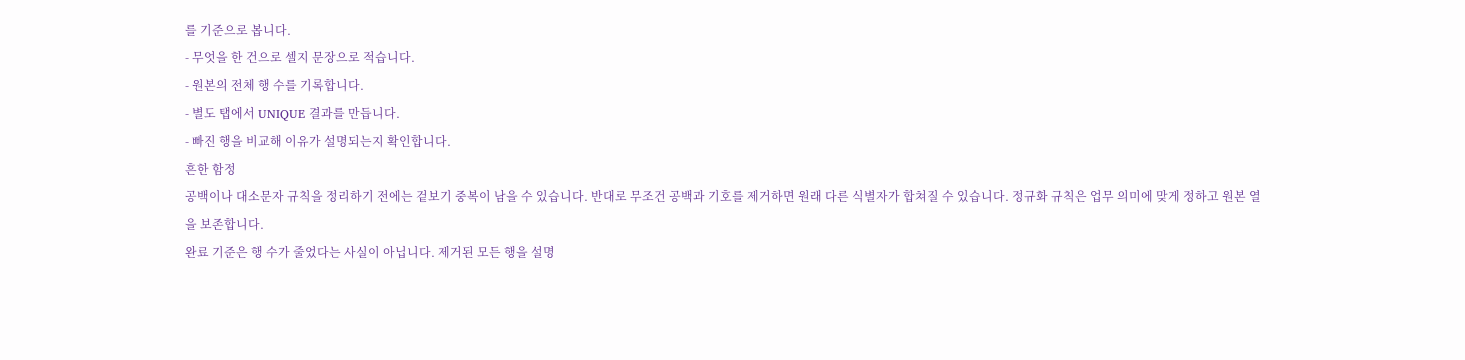를 기준으로 봅니다.
- 무엇을 한 건으로 셀지 문장으로 적습니다.
- 원본의 전체 행 수를 기록합니다.
- 별도 탭에서 UNIQUE 결과를 만듭니다.
- 빠진 행을 비교해 이유가 설명되는지 확인합니다.
흔한 함정
공백이나 대소문자 규칙을 정리하기 전에는 겉보기 중복이 남을 수 있습니다. 반대로 무조건 공백과 기호를 제거하면 원래 다른 식별자가 합쳐질 수 있습니다. 정규화 규칙은 업무 의미에 맞게 정하고 원본 열을 보존합니다.
완료 기준은 행 수가 줄었다는 사실이 아닙니다. 제거된 모든 행을 설명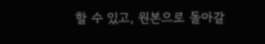할 수 있고, 원본으로 돌아갈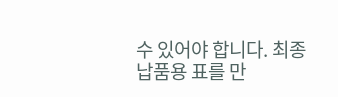수 있어야 합니다. 최종 납품용 표를 만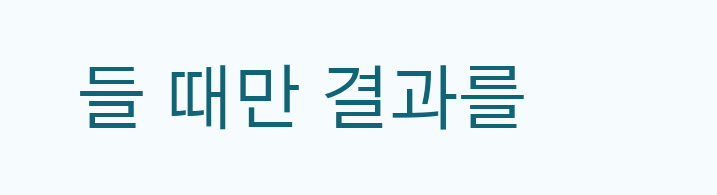들 때만 결과를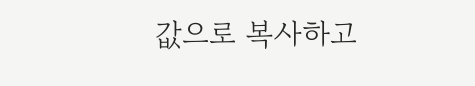값으로 복사하고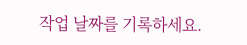작업 날짜를 기록하세요.